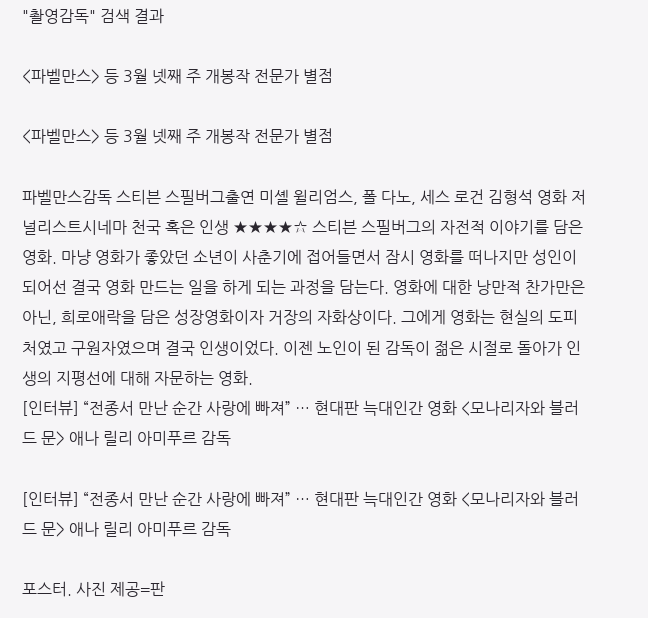"촬영감독" 검색 결과

<파벨만스> 등 3월 넷째 주 개봉작 전문가 별점

<파벨만스> 등 3월 넷째 주 개봉작 전문가 별점

파벨만스감독 스티븐 스필버그출연 미셸 윌리엄스, 폴 다노, 세스 로건 김형석 영화 저널리스트시네마 천국 혹은 인생 ★★★★☆ 스티븐 스필버그의 자전적 이야기를 담은 영화. 마냥 영화가 좋았던 소년이 사춘기에 접어들면서 잠시 영화를 떠나지만 성인이 되어선 결국 영화 만드는 일을 하게 되는 과정을 담는다. 영화에 대한 낭만적 찬가만은 아닌, 희로애락을 담은 성장영화이자 거장의 자화상이다. 그에게 영화는 현실의 도피처였고 구원자였으며 결국 인생이었다. 이젠 노인이 된 감독이 젊은 시절로 돌아가 인생의 지평선에 대해 자문하는 영화.
[인터뷰] “전종서 만난 순간 사랑에 빠져” … 현대판 늑대인간 영화 <모나리자와 블러드 문> 애나 릴리 아미푸르 감독

[인터뷰] “전종서 만난 순간 사랑에 빠져” … 현대판 늑대인간 영화 <모나리자와 블러드 문> 애나 릴리 아미푸르 감독

포스터. 사진 제공=판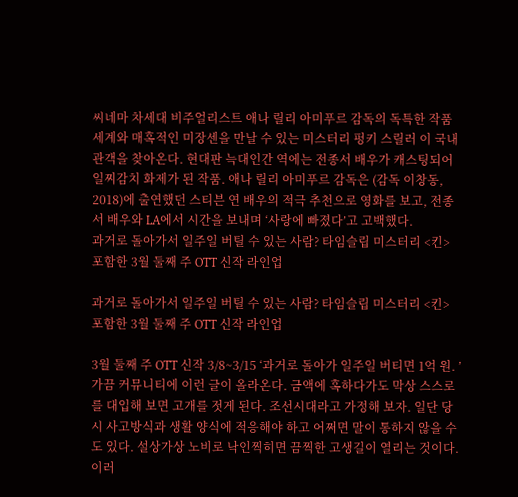씨네마 차세대 비주얼리스트 애나 릴리 아미푸르 감독의 독특한 작품 세계와 매혹적인 미장센을 만날 수 있는 미스터리 펑키 스릴러 이 국내 관객을 찾아온다. 현대판 늑대인간 역에는 전종서 배우가 캐스팅되어 일찌감치 화제가 된 작품. 애나 릴리 아미푸르 감독은 (감독 이창동, 2018)에 출연했던 스티븐 연 배우의 적극 추천으로 영화를 보고, 전종서 배우와 LA에서 시간을 보내며 ‘사랑에 빠졌다’고 고백했다.
과거로 돌아가서 일주일 버틸 수 있는 사람? 타임슬립 미스터리 <킨> 포함한 3월 둘째 주 OTT 신작 라인업

과거로 돌아가서 일주일 버틸 수 있는 사람? 타임슬립 미스터리 <킨> 포함한 3월 둘째 주 OTT 신작 라인업

3월 둘째 주 OTT 신작 3/8~3/15 ‘과거로 돌아가 일주일 버티면 1억 원. ’ 가끔 커뮤니티에 이런 글이 올라온다. 금액에 혹하다가도 막상 스스로를 대입해 보면 고개를 젓게 된다. 조선시대라고 가정해 보자. 일단 당시 사고방식과 생활 양식에 적응해야 하고 어쩌면 말이 통하지 않을 수도 있다. 설상가상 노비로 낙인찍히면 끔찍한 고생길이 열리는 것이다. 이러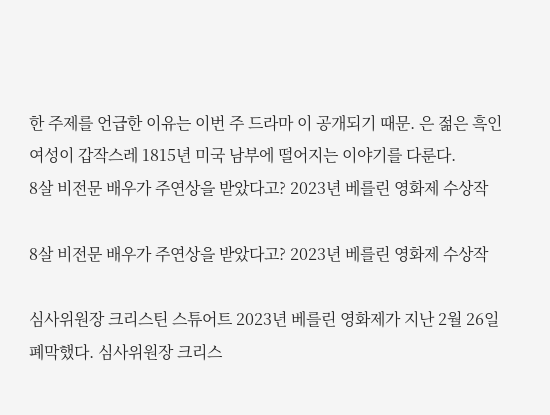한 주제를 언급한 이유는 이번 주 드라마 이 공개되기 때문. 은 젊은 흑인 여성이 갑작스레 1815년 미국 남부에 떨어지는 이야기를 다룬다.
8살 비전문 배우가 주연상을 받았다고? 2023년 베를린 영화제 수상작

8살 비전문 배우가 주연상을 받았다고? 2023년 베를린 영화제 수상작

심사위원장 크리스틴 스튜어트 2023년 베를린 영화제가 지난 2월 26일 폐막했다. 심사위원장 크리스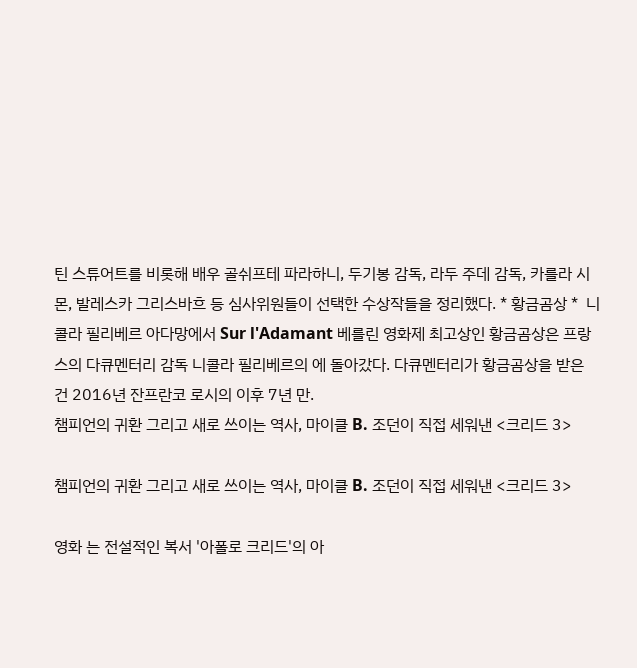틴 스튜어트를 비롯해 배우 골쉬프테 파라하니, 두기봉 감독, 라두 주데 감독, 카를라 시몬, 발레스카 그리스바흐 등 심사위원들이 선택한 수상작들을 정리했다. * 황금곰상 *  니콜라 필리베르 아다망에서 Sur l'Adamant 베를린 영화제 최고상인 황금곰상은 프랑스의 다큐멘터리 감독 니콜라 필리베르의 에 돌아갔다. 다큐멘터리가 황금곰상을 받은 건 2016년 잔프란코 로시의 이후 7년 만.
챔피언의 귀환 그리고 새로 쓰이는 역사, 마이클 B. 조던이 직접 세워낸 <크리드 3>

챔피언의 귀환 그리고 새로 쓰이는 역사, 마이클 B. 조던이 직접 세워낸 <크리드 3>

영화 는 전설적인 복서 '아폴로 크리드'의 아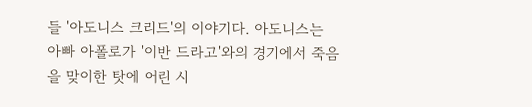들 '아도니스 크리드'의 이야기다. 아도니스는 아빠 아폴로가 '이반 드라고'와의 경기에서 죽음을 맞이한 탓에 어린 시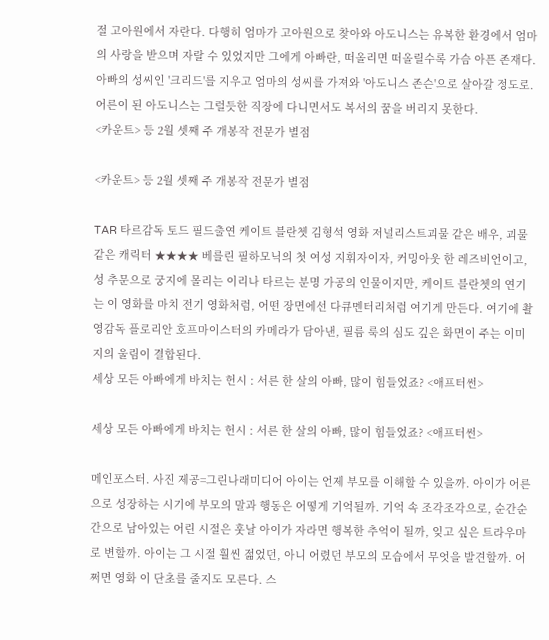절 고아원에서 자란다. 다행히 엄마가 고아원으로 찾아와 아도니스는 유복한 환경에서 엄마의 사랑을 받으며 자랄 수 있었지만 그에게 아빠란, 떠올리면 떠올릴수록 가슴 아픈 존재다. 아빠의 성씨인 '크리드'를 지우고 엄마의 성씨를 가져와 '아도니스 존슨'으로 살아갈 정도로. 어른이 된 아도니스는 그럴듯한 직장에 다니면서도 복서의 꿈을 버리지 못한다.
<카운트> 등 2월 셋째 주 개봉작 전문가 별점

<카운트> 등 2월 셋째 주 개봉작 전문가 별점

TAR 타르감독 토드 필드출연 케이트 블란쳇 김형석 영화 저널리스트괴물 같은 배우, 괴물 같은 캐릭터 ★★★★ 베를린 필하모닉의 첫 여성 지휘자이자, 커밍아웃 한 레즈비언이고, 성 추문으로 궁지에 몰리는 이리나 타르는 분명 가공의 인물이지만, 케이트 블란쳇의 연기는 이 영화를 마치 전기 영화처럼, 어떤 장면에선 다큐멘터리처럼 여기게 만든다. 여기에 촬영감독 플로리안 호프마이스터의 카메라가 담아낸, 필름 룩의 심도 깊은 화면이 주는 이미지의 울림이 결합된다.
세상 모든 아빠에게 바치는 헌시 : 서른 한 살의 아빠, 많이 힘들었죠? <애프터썬>

세상 모든 아빠에게 바치는 헌시 : 서른 한 살의 아빠, 많이 힘들었죠? <애프터썬>

메인포스터. 사진 제공=그린나래미디어 아이는 언제 부모를 이해할 수 있을까. 아이가 어른으로 성장하는 시기에 부모의 말과 행동은 어떻게 기억될까. 기억 속 조각조각으로, 순간순간으로 남아있는 어린 시절은 훗날 아이가 자라면 행복한 추억이 될까, 잊고 싶은 트라우마로 변할까. 아이는 그 시절 훨씬 젊었던, 아니 어렸던 부모의 모습에서 무엇을 발견할까. 어쩌면 영화 이 단초를 줄지도 모른다. 스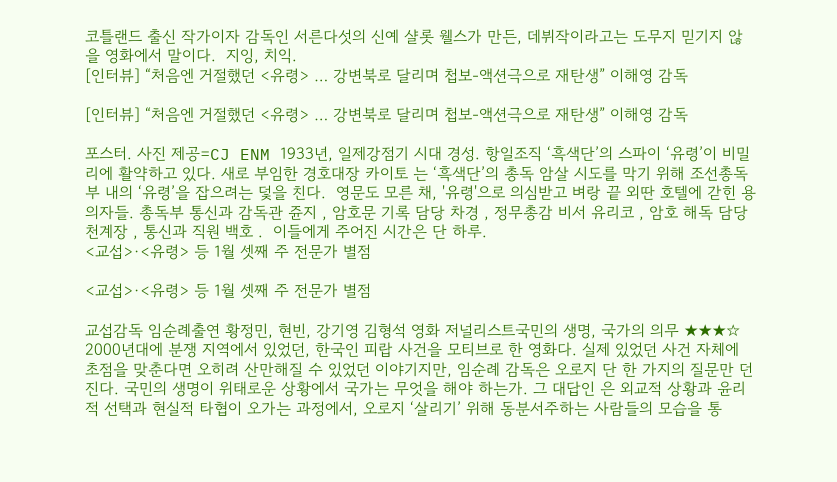코틀랜드 출신 작가이자 감독인 서른다섯의 신예 샬롯 웰스가 만든, 데뷔작이라고는 도무지 믿기지 않을 영화에서 말이다.  지잉, 치익.
[인터뷰] “처음엔 거절했던 <유령> … 강변북로 달리며 첩보-액션극으로 재탄생” 이해영 감독

[인터뷰] “처음엔 거절했던 <유령> … 강변북로 달리며 첩보-액션극으로 재탄생” 이해영 감독

포스터. 사진 제공=CJ ENM 1933년, 일제강점기 시대 경성. 항일조직 ‘흑색단’의 스파이 ‘유령’이 비밀리에 활약하고 있다. 새로 부임한 경호대장 카이토 는 ‘흑색단’의 총독 암살 시도를 막기 위해 조선총독부 내의 ‘유령’을 잡으려는 덫을 친다.  영문도 모른 채, '유령'으로 의심받고 벼랑 끝 외딴 호텔에 갇힌 용의자들. 총독부 통신과 감독관 쥰지 , 암호문 기록 담당 차경 , 정무총감 비서 유리코 , 암호 해독 담당 천계장 , 통신과 직원 백호 .  이들에게 주어진 시간은 단 하루.
<교섭>·<유령> 등 1월 셋째 주 전문가 별점

<교섭>·<유령> 등 1월 셋째 주 전문가 별점

교섭감독 임순례출연 황정민, 현빈, 강기영 김형석 영화 저널리스트국민의 생명, 국가의 의무 ★★★☆ 2000년대에 분쟁 지역에서 있었던, 한국인 피랍 사건을 모티브로 한 영화다. 실제 있었던 사건 자체에 초점을 맞춘다면 오히려 산만해질 수 있었던 이야기지만, 임순례 감독은 오로지 단 한 가지의 질문만 던진다. 국민의 생명이 위태로운 상황에서 국가는 무엇을 해야 하는가. 그 대답인 은 외교적 상황과 윤리적 선택과 현실적 타협이 오가는 과정에서, 오로지 ‘살리기’ 위해 동분서주하는 사람들의 모습을 통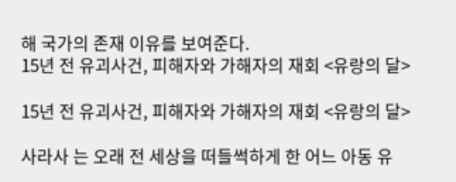해 국가의 존재 이유를 보여준다.
15년 전 유괴사건, 피해자와 가해자의 재회 <유랑의 달>

15년 전 유괴사건, 피해자와 가해자의 재회 <유랑의 달>

사라사 는 오래 전 세상을 떠들썩하게 한 어느 아동 유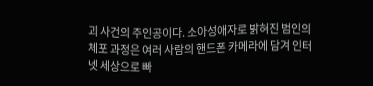괴 사건의 주인공이다. 소아성애자로 밝혀진 범인의 체포 과정은 여러 사람의 핸드폰 카메라에 담겨 인터넷 세상으로 빠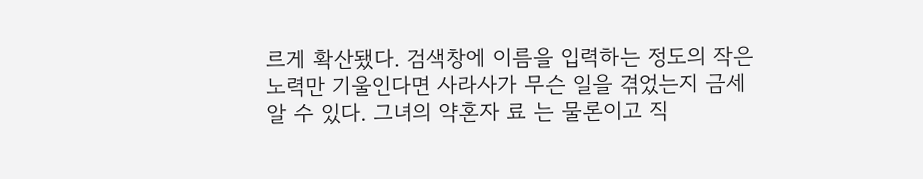르게 확산됐다. 검색창에 이름을 입력하는 정도의 작은 노력만 기울인다면 사라사가 무슨 일을 겪었는지 금세 알 수 있다. 그녀의 약혼자 료 는 물론이고 직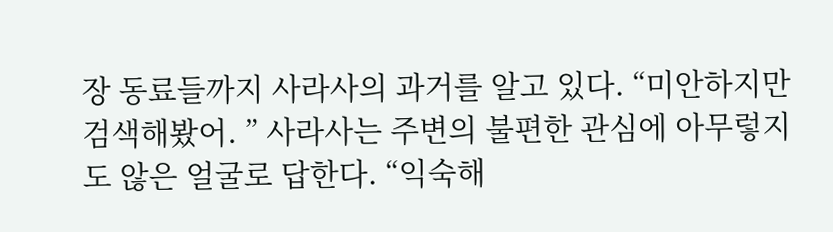장 동료들까지 사라사의 과거를 알고 있다. “미안하지만 검색해봤어. ” 사라사는 주변의 불편한 관심에 아무렇지도 않은 얼굴로 답한다. “익숙해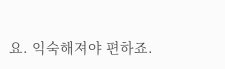요. 익숙해져야 편하죠.